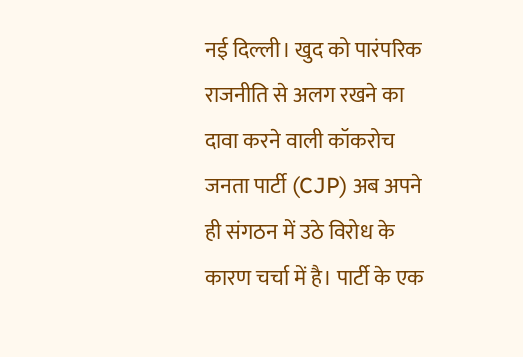नई दिल्ली। खुद को पारंपरिक राजनीति से अलग रखने का दावा करने वाली कॉकरोच जनता पार्टी (CJP) अब अपने ही संगठन में उठे विरोध के कारण चर्चा में है। पार्टी के एक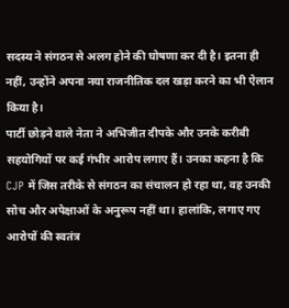सदस्य ने संगठन से अलग होने की घोषणा कर दी है। इतना ही नहीं, उन्होंने अपना नया राजनीतिक दल खड़ा करने का भी ऐलान किया है।
पार्टी छोड़ने वाले नेता ने अभिजीत दीपके और उनके करीबी सहयोगियों पर कई गंभीर आरोप लगाए हैं। उनका कहना है कि CJP में जिस तरीके से संगठन का संचालन हो रहा था, वह उनकी सोच और अपेक्षाओं के अनुरूप नहीं था। हालांकि, लगाए गए आरोपों की स्वतंत्र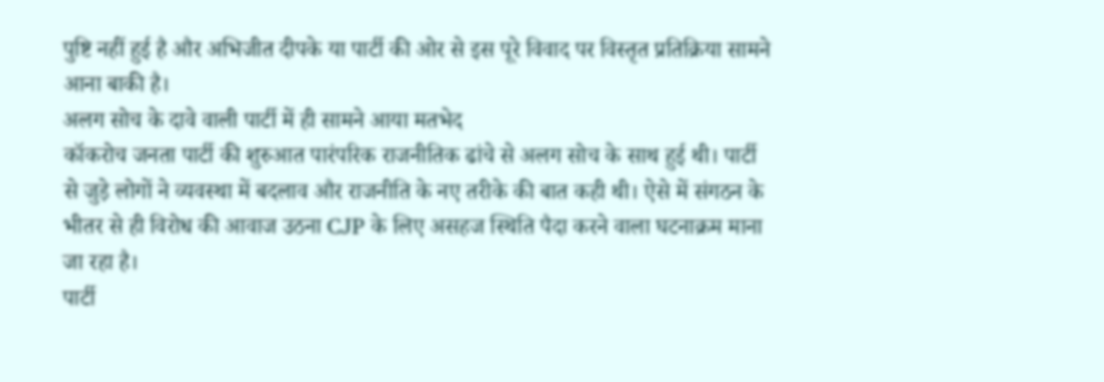पुष्टि नहीं हुई है और अभिजीत दीपके या पार्टी की ओर से इस पूरे विवाद पर विस्तृत प्रतिक्रिया सामने आना बाकी है।
अलग सोच के दावे वाली पार्टी में ही सामने आया मतभेद
कॉकरोच जनता पार्टी की शुरुआत पारंपरिक राजनीतिक ढांचे से अलग सोच के साथ हुई थी। पार्टी से जुड़े लोगों ने व्यवस्था में बदलाव और राजनीति के नए तरीके की बात कही थी। ऐसे में संगठन के भीतर से ही विरोध की आवाज उठना CJP के लिए असहज स्थिति पैदा करने वाला घटनाक्रम माना जा रहा है।
पार्टी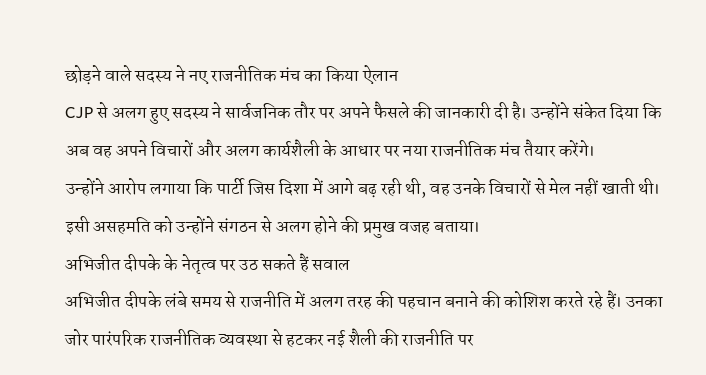छोड़ने वाले सदस्य ने नए राजनीतिक मंच का किया ऐलान
CJP से अलग हुए सदस्य ने सार्वजनिक तौर पर अपने फैसले की जानकारी दी है। उन्होंने संकेत दिया कि अब वह अपने विचारों और अलग कार्यशैली के आधार पर नया राजनीतिक मंच तैयार करेंगे।
उन्होंने आरोप लगाया कि पार्टी जिस दिशा में आगे बढ़ रही थी, वह उनके विचारों से मेल नहीं खाती थी। इसी असहमति को उन्होंने संगठन से अलग होने की प्रमुख वजह बताया।
अभिजीत दीपके के नेतृत्व पर उठ सकते हैं सवाल
अभिजीत दीपके लंबे समय से राजनीति में अलग तरह की पहचान बनाने की कोशिश करते रहे हैं। उनका जोर पारंपरिक राजनीतिक व्यवस्था से हटकर नई शैली की राजनीति पर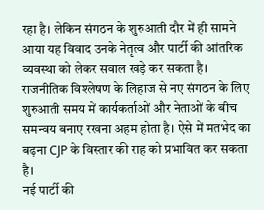रहा है। लेकिन संगठन के शुरुआती दौर में ही सामने आया यह विवाद उनके नेतृत्व और पार्टी की आंतरिक व्यवस्था को लेकर सवाल खड़े कर सकता है।
राजनीतिक विश्लेषण के लिहाज से नए संगठन के लिए शुरुआती समय में कार्यकर्ताओं और नेताओं के बीच समन्वय बनाए रखना अहम होता है। ऐसे में मतभेद का बढ़ना CJP के विस्तार की राह को प्रभावित कर सकता है।
नई पार्टी की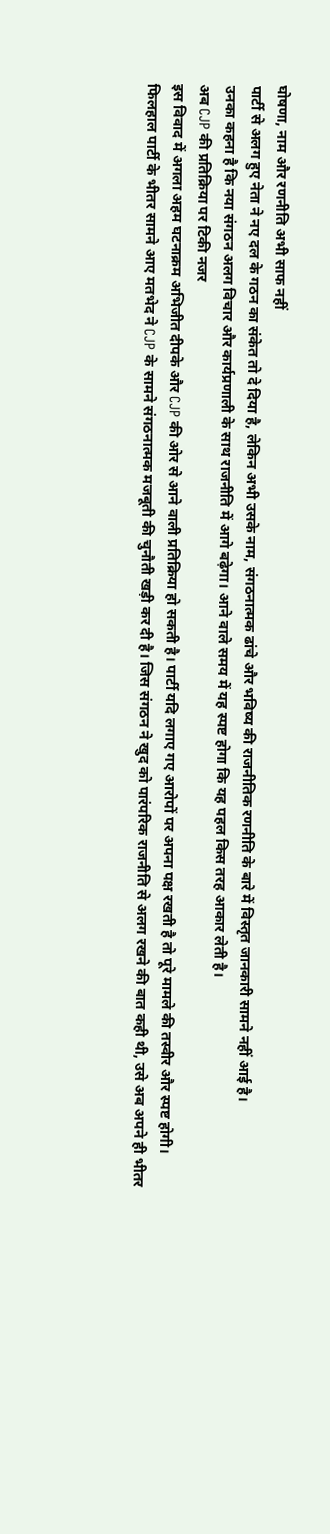घोषणा, नाम और रणनीति अभी साफ नहीं
पार्टी से अलग हुए नेता ने नए दल के गठन का संकेत तो दे दिया है, लेकिन अभी उसके नाम, संगठनात्मक ढांचे और भविष्य की राजनीतिक रणनीति के बारे में विस्तृत जानकारी सामने नहीं आई है।
उनका कहना है कि नया संगठन अलग विचार और कार्यप्रणाली के साथ राजनीति में आगे बढ़ेगा। आने वाले समय में यह स्पष्ट होगा कि यह पहल किस तरह आकार लेती है।
अब CJP की प्रतिक्रिया पर टिकी नजर
इस विवाद में अगला अहम घटनाक्रम अभिजीत दीपके और CJP की ओर से आने वाली प्रतिक्रिया हो सकती है। पार्टी यदि लगाए गए आरोपों पर अपना पक्ष रखती है तो पूरे मामले की तस्वीर और स्पष्ट होगी।
फिलहाल पार्टी के भीतर सामने आए मतभेद ने CJP के सामने संगठनात्मक मजबूती की चुनौती खड़ी कर दी है। जिस संगठन ने खुद को पारंपरिक राजनीति से अलग रखने की बात कही थी, उसे अब अपने ही भीतर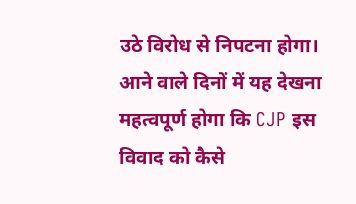उठे विरोध से निपटना होगा। आने वाले दिनों में यह देखना महत्वपूर्ण होगा कि CJP इस विवाद को कैसे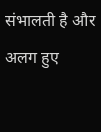संभालती है और अलग हुए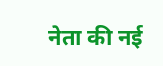नेता की नई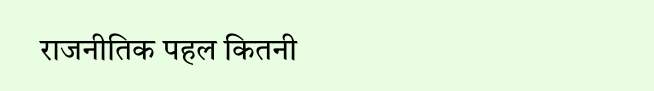राजनीतिक पहल कितनी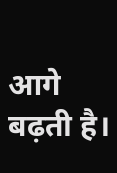आगे बढ़ती है।